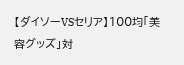【ダイソーVSセリア】100均「美容グッズ」対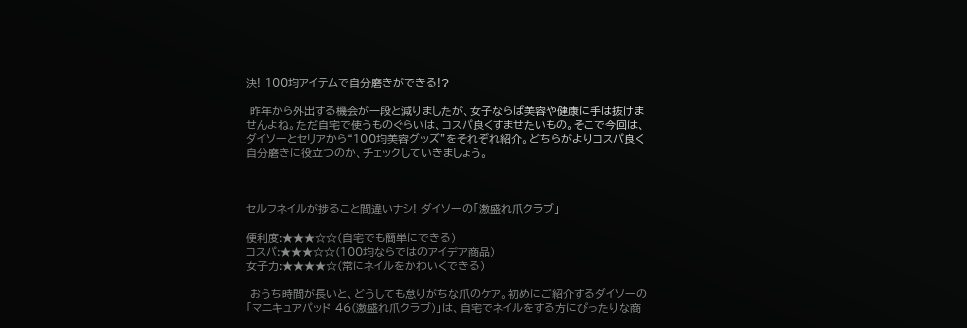決! 100均アイテムで自分磨きができる!?

 昨年から外出する機会が一段と減りましたが、女子ならば美容や健康に手は抜けませんよね。ただ自宅で使うものぐらいは、コスパ良くすませたいもの。そこで今回は、ダイソーとセリアから“100均美容グッズ”をそれぞれ紹介。どちらがよりコスパ良く自分磨きに役立つのか、チェックしていきましょう。



セルフネイルが捗ること間違いナシ! ダイソーの「激盛れ爪クラブ」

便利度:★★★☆☆(自宅でも簡単にできる)
コスパ:★★★☆☆(100均ならではのアイデア商品)
女子力:★★★★☆(常にネイルをかわいくできる)

 おうち時間が長いと、どうしても怠りがちな爪のケア。初めにご紹介するダイソーの「マニキュアパッド 46(激盛れ爪クラブ)」は、自宅でネイルをする方にぴったりな商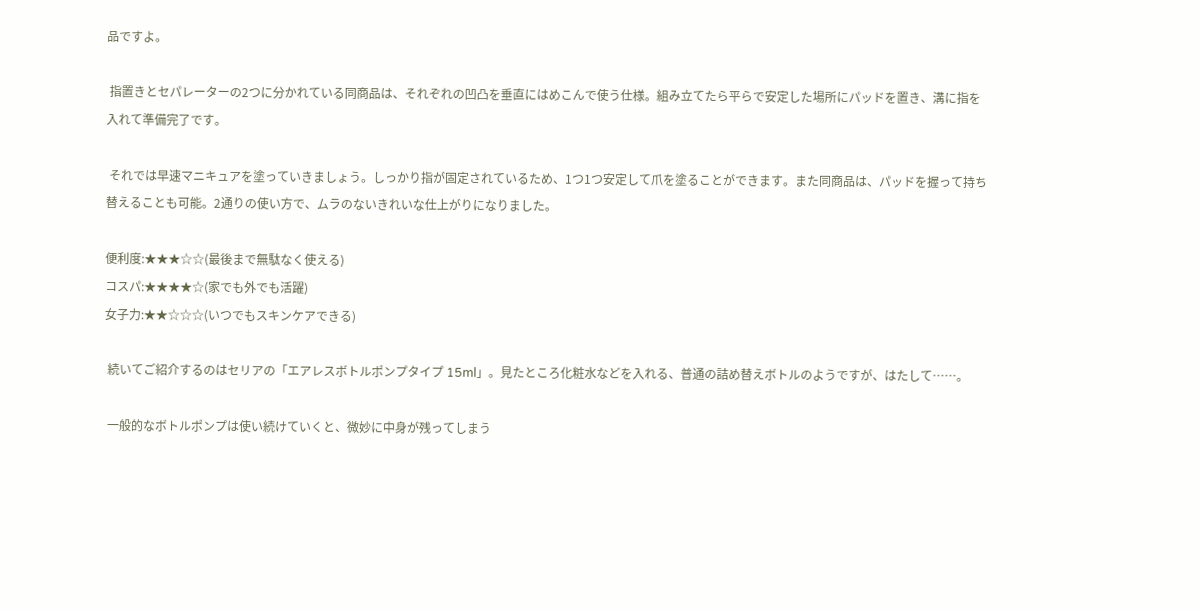品ですよ。

 指置きとセパレーターの2つに分かれている同商品は、それぞれの凹凸を垂直にはめこんで使う仕様。組み立てたら平らで安定した場所にパッドを置き、溝に指を入れて準備完了です。

 それでは早速マニキュアを塗っていきましょう。しっかり指が固定されているため、1つ1つ安定して爪を塗ることができます。また同商品は、パッドを握って持ち替えることも可能。2通りの使い方で、ムラのないきれいな仕上がりになりました。

便利度:★★★☆☆(最後まで無駄なく使える)
コスパ:★★★★☆(家でも外でも活躍)
女子力:★★☆☆☆(いつでもスキンケアできる)

 続いてご紹介するのはセリアの「エアレスボトルポンプタイプ 15ml」。見たところ化粧水などを入れる、普通の詰め替えボトルのようですが、はたして……。

 一般的なボトルポンプは使い続けていくと、微妙に中身が残ってしまう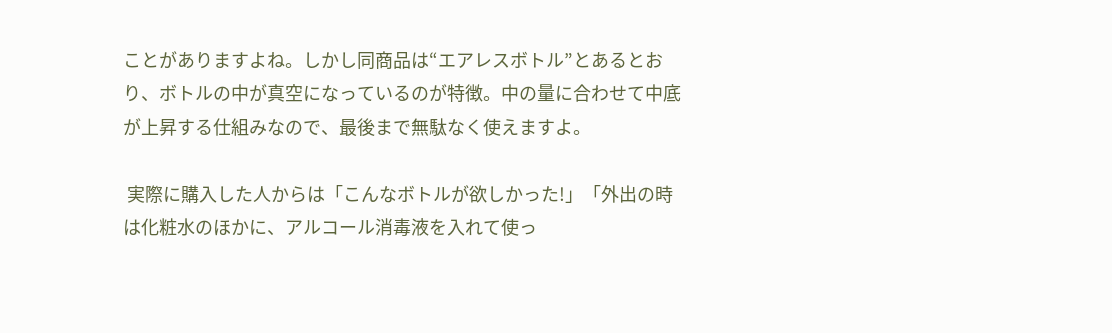ことがありますよね。しかし同商品は“エアレスボトル”とあるとおり、ボトルの中が真空になっているのが特徴。中の量に合わせて中底が上昇する仕組みなので、最後まで無駄なく使えますよ。

 実際に購入した人からは「こんなボトルが欲しかった!」「外出の時は化粧水のほかに、アルコール消毒液を入れて使っ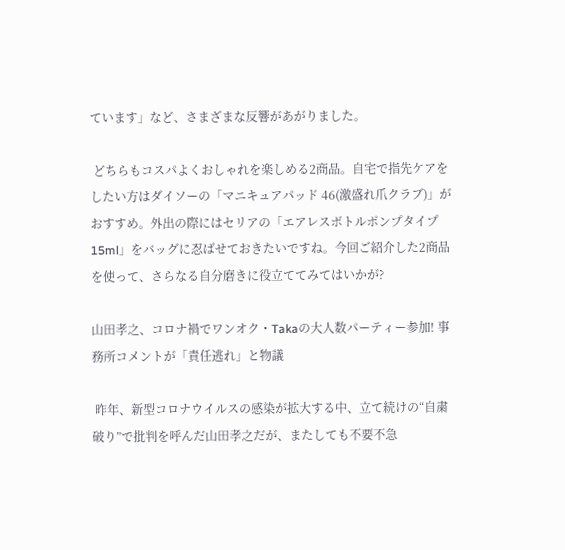ています」など、さまざまな反響があがりました。

 どちらもコスパよくおしゃれを楽しめる2商品。自宅で指先ケアをしたい方はダイソーの「マニキュアパッド 46(激盛れ爪クラブ)」がおすすめ。外出の際にはセリアの「エアレスボトルポンプタイプ 15ml」をバッグに忍ばせておきたいですね。今回ご紹介した2商品を使って、さらなる自分磨きに役立ててみてはいかが?

山田孝之、コロナ禍でワンオク・Takaの大人数パーティー参加! 事務所コメントが「責任逃れ」と物議

 昨年、新型コロナウイルスの感染が拡大する中、立て続けの“自粛破り”で批判を呼んだ山田孝之だが、またしても不要不急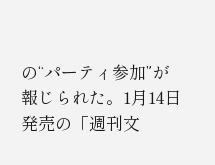の“パーティ参加”が報じられた。1月14日発売の「週刊文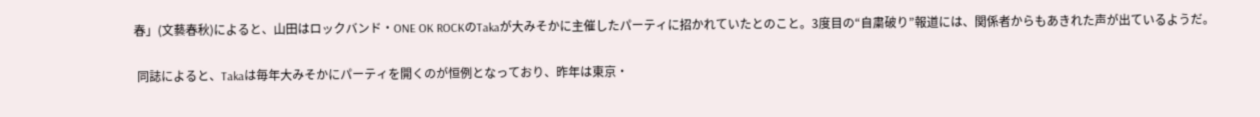春」(文藝春秋)によると、山田はロックバンド・ONE OK ROCKのTakaが大みそかに主催したパーティに招かれていたとのこと。3度目の“自粛破り”報道には、関係者からもあきれた声が出ているようだ。

 同誌によると、Takaは毎年大みそかにパーティを開くのが恒例となっており、昨年は東京・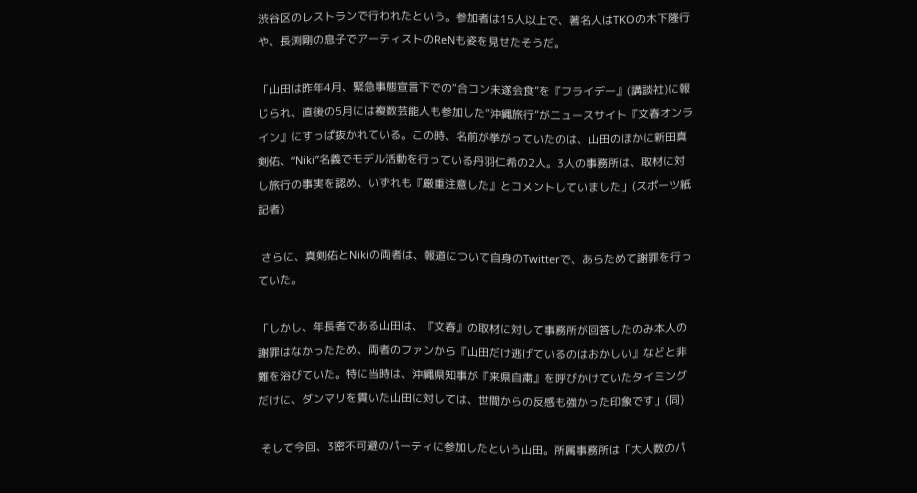渋谷区のレストランで行われたという。参加者は15人以上で、著名人はTKOの木下隆行や、長渕剛の息子でアーティストのReNも姿を見せたそうだ。

「山田は昨年4月、緊急事態宣言下での“合コン未遂会食”を『フライデー』(講談社)に報じられ、直後の5月には複数芸能人も参加した“沖縄旅行”がニュースサイト『文春オンライン』にすっぱ抜かれている。この時、名前が挙がっていたのは、山田のほかに新田真剣佑、“Niki”名義でモデル活動を行っている丹羽仁希の2人。3人の事務所は、取材に対し旅行の事実を認め、いずれも『厳重注意した』とコメントしていました」(スポーツ紙記者)

 さらに、真剣佑とNikiの両者は、報道について自身のTwitterで、あらためて謝罪を行っていた。

「しかし、年長者である山田は、『文春』の取材に対して事務所が回答したのみ本人の謝罪はなかったため、両者のファンから『山田だけ逃げているのはおかしい』などと非難を浴びていた。特に当時は、沖縄県知事が『来県自粛』を呼びかけていたタイミングだけに、ダンマリを貫いた山田に対しては、世間からの反感も強かった印象です」(同)

 そして今回、3密不可避のパーティに参加したという山田。所属事務所は「大人数のパ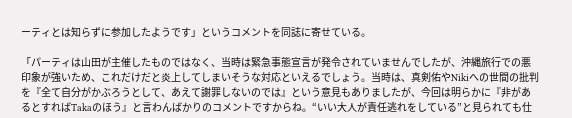ーティとは知らずに参加したようです」というコメントを同誌に寄せている。

「パーティは山田が主催したものではなく、当時は緊急事態宣言が発令されていませんでしたが、沖縄旅行での悪印象が強いため、これだけだと炎上してしまいそうな対応といえるでしょう。当時は、真剣佑やNikiへの世間の批判を『全て自分がかぶろうとして、あえて謝罪しないのでは』という意見もありましたが、今回は明らかに『非があるとすればTakaのほう』と言わんばかりのコメントですからね。“いい大人が責任逃れをしている”と見られても仕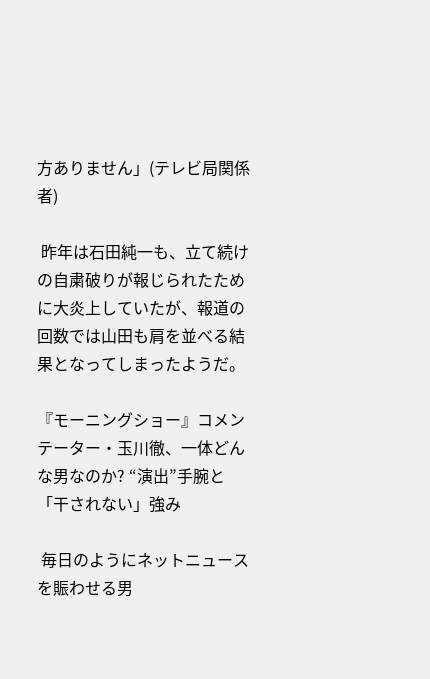方ありません」(テレビ局関係者)

 昨年は石田純一も、立て続けの自粛破りが報じられたために大炎上していたが、報道の回数では山田も肩を並べる結果となってしまったようだ。

『モーニングショー』コメンテーター・玉川徹、一体どんな男なのか? “演出”手腕と「干されない」強み

 毎日のようにネットニュースを賑わせる男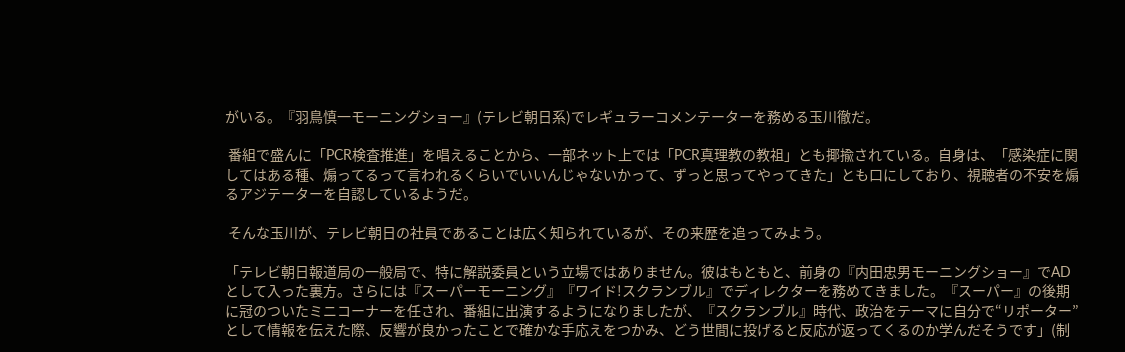がいる。『羽鳥慎一モーニングショー』(テレビ朝日系)でレギュラーコメンテーターを務める玉川徹だ。

 番組で盛んに「PCR検査推進」を唱えることから、一部ネット上では「PCR真理教の教祖」とも揶揄されている。自身は、「感染症に関してはある種、煽ってるって言われるくらいでいいんじゃないかって、ずっと思ってやってきた」とも口にしており、視聴者の不安を煽るアジテーターを自認しているようだ。

 そんな玉川が、テレビ朝日の社員であることは広く知られているが、その来歴を追ってみよう。

「テレビ朝日報道局の一般局で、特に解説委員という立場ではありません。彼はもともと、前身の『内田忠男モーニングショー』でADとして入った裏方。さらには『スーパーモーニング』『ワイド!スクランブル』でディレクターを務めてきました。『スーパー』の後期に冠のついたミニコーナーを任され、番組に出演するようになりましたが、『スクランブル』時代、政治をテーマに自分で“リポーター”として情報を伝えた際、反響が良かったことで確かな手応えをつかみ、どう世間に投げると反応が返ってくるのか学んだそうです」(制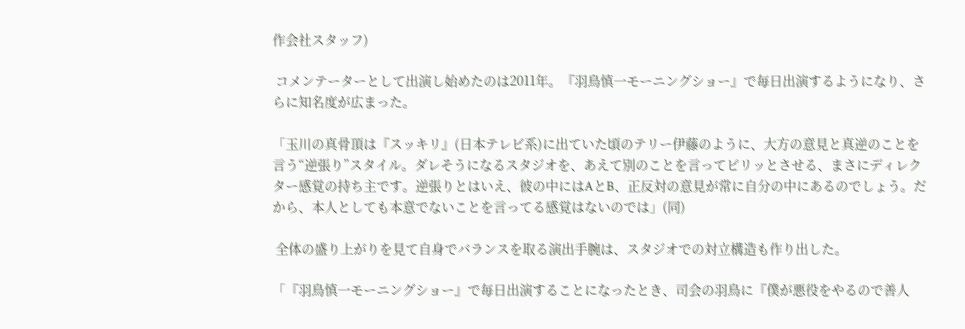作会社スタッフ)

 コメンテーターとして出演し始めたのは2011年。『羽鳥慎一モーニングショー』で毎日出演するようになり、さらに知名度が広まった。

「玉川の真骨頂は『スッキリ』(日本テレビ系)に出ていた頃のテリー伊藤のように、大方の意見と真逆のことを言う“逆張り”スタイル。ダレそうになるスタジオを、あえて別のことを言ってピリッとさせる、まさにディレクター感覚の持ち主です。逆張りとはいえ、彼の中にはAとB、正反対の意見が常に自分の中にあるのでしょう。だから、本人としても本意でないことを言ってる感覚はないのでは」(同)

 全体の盛り上がりを見て自身でバランスを取る演出手腕は、スタジオでの対立構造も作り出した。

「『羽鳥慎一モーニングショー』で毎日出演することになったとき、司会の羽鳥に『僕が悪役をやるので善人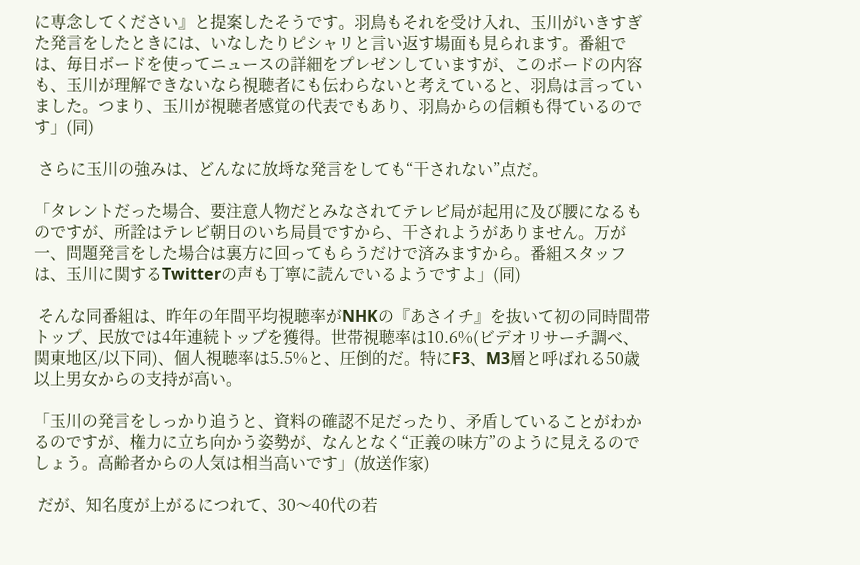に専念してください』と提案したそうです。羽鳥もそれを受け入れ、玉川がいきすぎた発言をしたときには、いなしたりピシャリと言い返す場面も見られます。番組では、毎日ボードを使ってニュースの詳細をプレゼンしていますが、このボードの内容も、玉川が理解できないなら視聴者にも伝わらないと考えていると、羽鳥は言っていました。つまり、玉川が視聴者感覚の代表でもあり、羽鳥からの信頼も得ているのです」(同)

 さらに玉川の強みは、どんなに放埓な発言をしても“干されない”点だ。

「タレントだった場合、要注意人物だとみなされてテレビ局が起用に及び腰になるものですが、所詮はテレビ朝日のいち局員ですから、干されようがありません。万が一、問題発言をした場合は裏方に回ってもらうだけで済みますから。番組スタッフは、玉川に関するTwitterの声も丁寧に読んでいるようですよ」(同)

 そんな同番組は、昨年の年間平均視聴率がNHKの『あさイチ』を抜いて初の同時間帯トップ、民放では4年連続トップを獲得。世帯視聴率は10.6%(ビデオリサーチ調べ、関東地区/以下同)、個人視聴率は5.5%と、圧倒的だ。特にF3、M3層と呼ばれる50歳以上男女からの支持が高い。

「玉川の発言をしっかり追うと、資料の確認不足だったり、矛盾していることがわかるのですが、権力に立ち向かう姿勢が、なんとなく“正義の味方”のように見えるのでしょう。高齢者からの人気は相当高いです」(放送作家)

 だが、知名度が上がるにつれて、30〜40代の若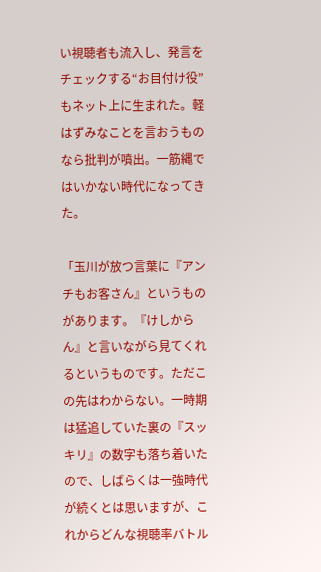い視聴者も流入し、発言をチェックする“お目付け役”もネット上に生まれた。軽はずみなことを言おうものなら批判が噴出。一筋縄ではいかない時代になってきた。

「玉川が放つ言葉に『アンチもお客さん』というものがあります。『けしからん』と言いながら見てくれるというものです。ただこの先はわからない。一時期は猛追していた裏の『スッキリ』の数字も落ち着いたので、しばらくは一強時代が続くとは思いますが、これからどんな視聴率バトル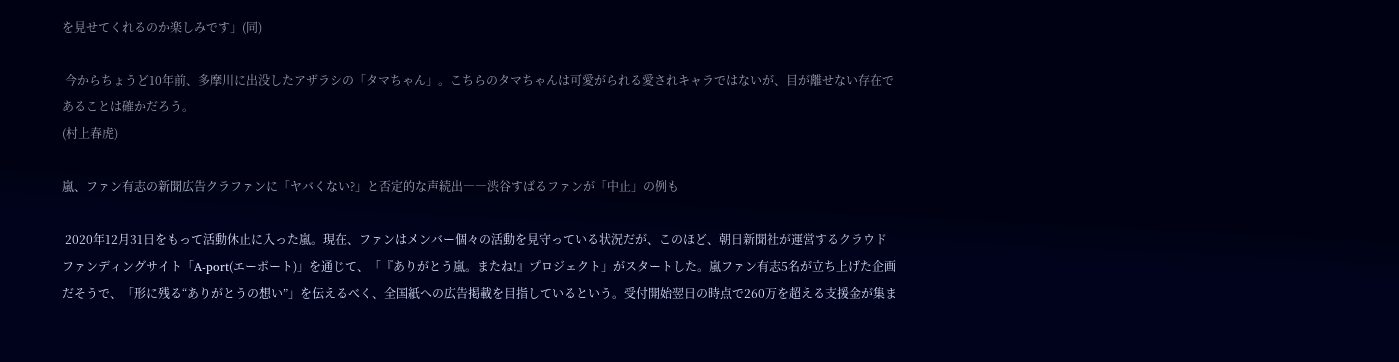を見せてくれるのか楽しみです」(同)

 今からちょうど10年前、多摩川に出没したアザラシの「タマちゃん」。こちらのタマちゃんは可愛がられる愛されキャラではないが、目が離せない存在であることは確かだろう。
(村上春虎)

嵐、ファン有志の新聞広告クラファンに「ヤバくない?」と否定的な声続出――渋谷すばるファンが「中止」の例も

 2020年12月31日をもって活動休止に入った嵐。現在、ファンはメンバー個々の活動を見守っている状況だが、このほど、朝日新聞社が運営するクラウドファンディングサイト「A-port(エーポート)」を通じて、「『ありがとう嵐。またね!』プロジェクト」がスタートした。嵐ファン有志5名が立ち上げた企画だそうで、「形に残る“ありがとうの想い”」を伝えるべく、全国紙への広告掲載を目指しているという。受付開始翌日の時点で260万を超える支援金が集ま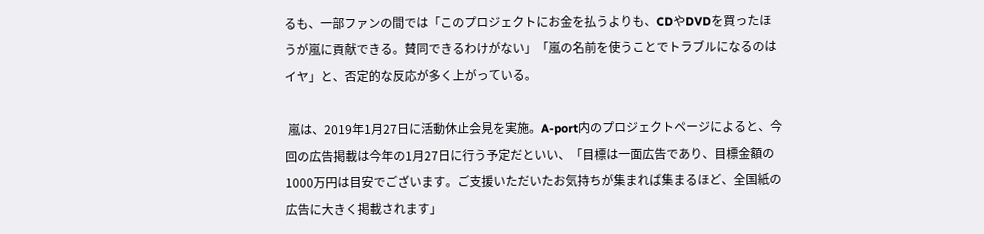るも、一部ファンの間では「このプロジェクトにお金を払うよりも、CDやDVDを買ったほうが嵐に貢献できる。賛同できるわけがない」「嵐の名前を使うことでトラブルになるのはイヤ」と、否定的な反応が多く上がっている。

 嵐は、2019年1月27日に活動休止会見を実施。A-port内のプロジェクトページによると、今回の広告掲載は今年の1月27日に行う予定だといい、「目標は一面広告であり、目標金額の1000万円は目安でございます。ご支援いただいたお気持ちが集まれば集まるほど、全国紙の広告に大きく掲載されます」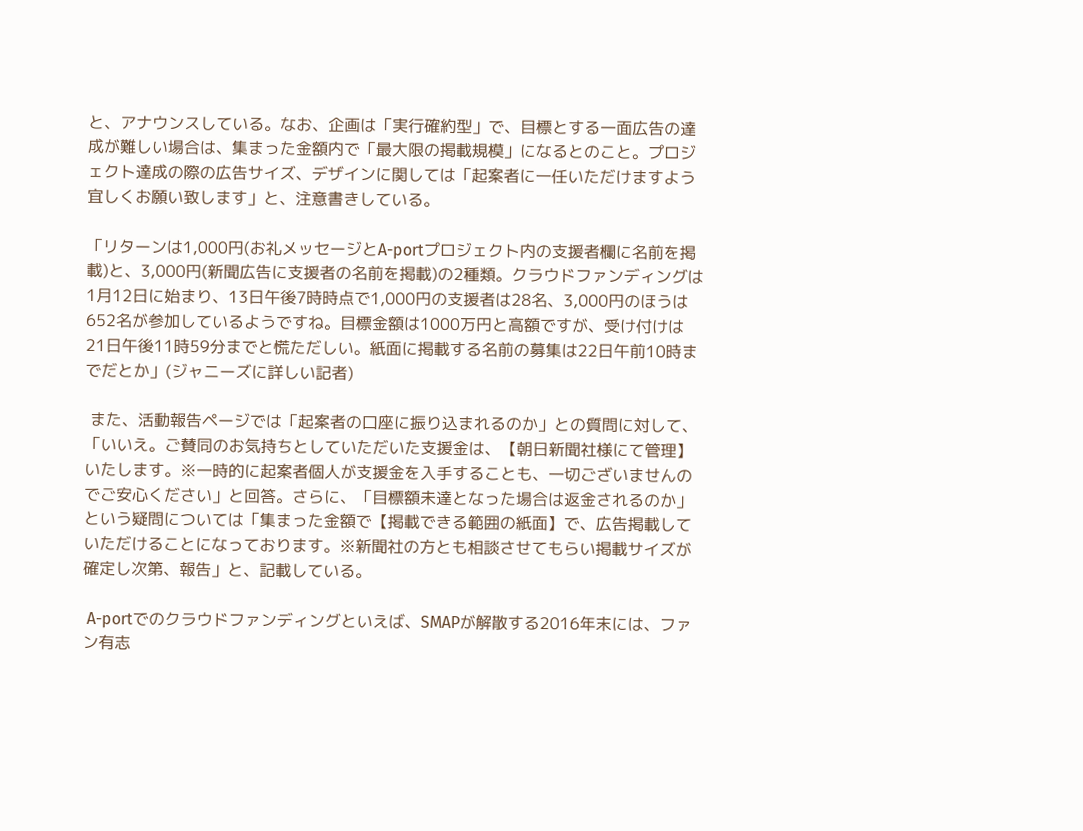と、アナウンスしている。なお、企画は「実行確約型」で、目標とする一面広告の達成が難しい場合は、集まった金額内で「最大限の掲載規模」になるとのこと。プロジェクト達成の際の広告サイズ、デザインに関しては「起案者に一任いただけますよう宜しくお願い致します」と、注意書きしている。

「リターンは1,000円(お礼メッセージとA-portプロジェクト内の支援者欄に名前を掲載)と、3,000円(新聞広告に支援者の名前を掲載)の2種類。クラウドファンディングは1月12日に始まり、13日午後7時時点で1,000円の支援者は28名、3,000円のほうは652名が参加しているようですね。目標金額は1000万円と高額ですが、受け付けは21日午後11時59分までと慌ただしい。紙面に掲載する名前の募集は22日午前10時までだとか」(ジャニーズに詳しい記者)

 また、活動報告ページでは「起案者の口座に振り込まれるのか」との質問に対して、「いいえ。ご賛同のお気持ちとしていただいた支援金は、【朝日新聞社様にて管理】いたします。※一時的に起案者個人が支援金を入手することも、一切ございませんのでご安心ください」と回答。さらに、「目標額未達となった場合は返金されるのか」という疑問については「集まった金額で【掲載できる範囲の紙面】で、広告掲載していただけることになっております。※新聞社の方とも相談させてもらい掲載サイズが確定し次第、報告」と、記載している。

 A-portでのクラウドファンディングといえば、SMAPが解散する2016年末には、ファン有志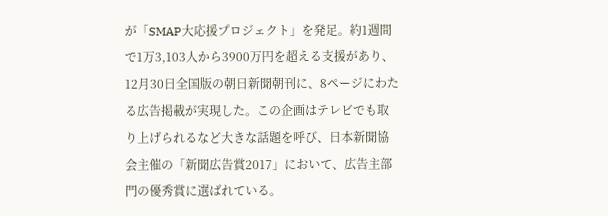が「SMAP大応援プロジェクト」を発足。約1週間で1万3,103人から3900万円を超える支援があり、12月30日全国版の朝日新聞朝刊に、8ページにわたる広告掲載が実現した。この企画はテレビでも取り上げられるなど大きな話題を呼び、日本新聞協会主催の「新聞広告賞2017」において、広告主部門の優秀賞に選ばれている。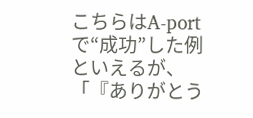こちらはA-portで“成功”した例といえるが、「『ありがとう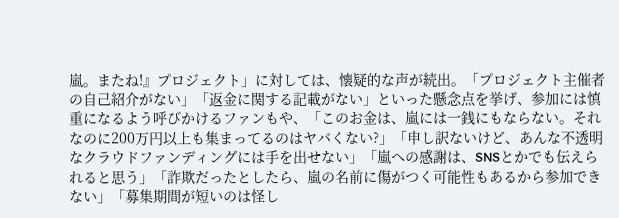嵐。またね!』プロジェクト」に対しては、懐疑的な声が続出。「プロジェクト主催者の自己紹介がない」「返金に関する記載がない」といった懸念点を挙げ、参加には慎重になるよう呼びかけるファンもや、「このお金は、嵐には一銭にもならない。それなのに200万円以上も集まってるのはヤバくない?」「申し訳ないけど、あんな不透明なクラウドファンディングには手を出せない」「嵐への感謝は、SNSとかでも伝えられると思う」「詐欺だったとしたら、嵐の名前に傷がつく可能性もあるから参加できない」「募集期間が短いのは怪し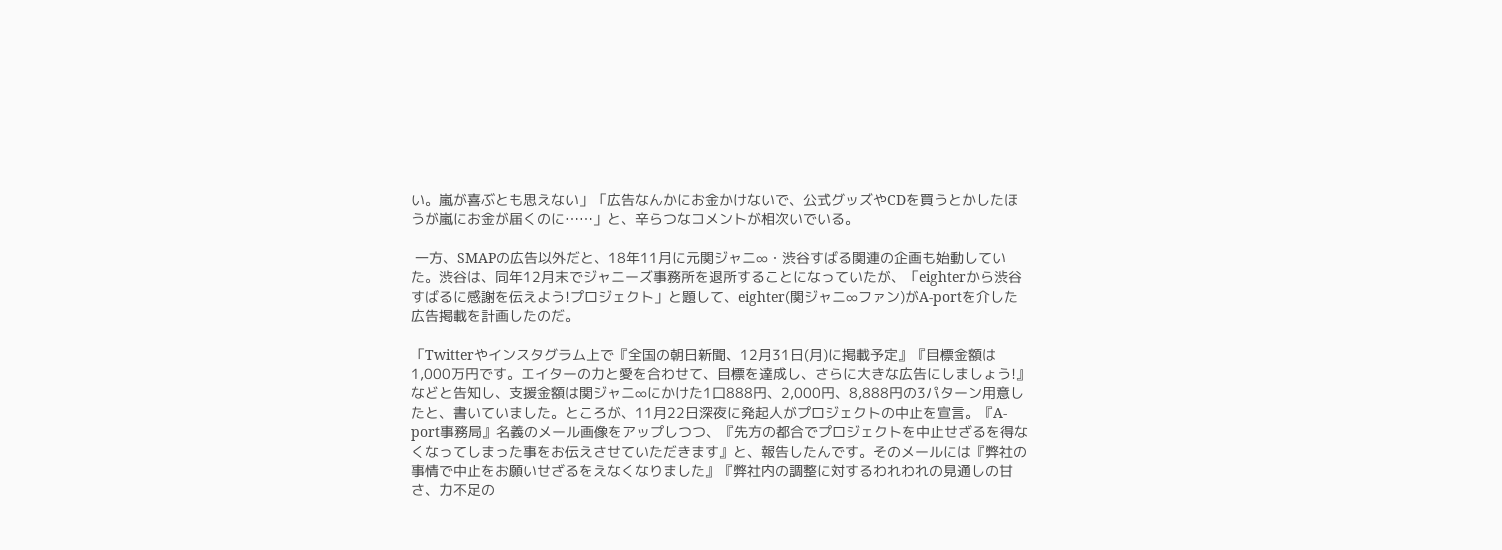い。嵐が喜ぶとも思えない」「広告なんかにお金かけないで、公式グッズやCDを買うとかしたほうが嵐にお金が届くのに……」と、辛らつなコメントが相次いでいる。

 一方、SMAPの広告以外だと、18年11月に元関ジャニ∞・渋谷すばる関連の企画も始動していた。渋谷は、同年12月末でジャニーズ事務所を退所することになっていたが、「eighterから渋谷すばるに感謝を伝えよう!プロジェクト」と題して、eighter(関ジャニ∞ファン)がA-portを介した広告掲載を計画したのだ。

「Twitterやインスタグラム上で『全国の朝日新聞、12月31日(月)に掲載予定』『目標金額は1,000万円です。エイターの力と愛を合わせて、目標を達成し、さらに大きな広告にしましょう!』などと告知し、支援金額は関ジャニ∞にかけた1口888円、2,000円、8,888円の3パターン用意したと、書いていました。ところが、11月22日深夜に発起人がプロジェクトの中止を宣言。『A-port事務局』名義のメール画像をアップしつつ、『先方の都合でプロジェクトを中止せざるを得なくなってしまった事をお伝えさせていただきます』と、報告したんです。そのメールには『弊社の事情で中止をお願いせざるをえなくなりました』『弊社内の調整に対するわれわれの見通しの甘さ、力不足の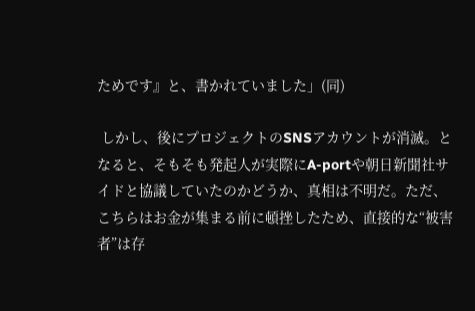ためです』と、書かれていました」(同)

 しかし、後にプロジェクトのSNSアカウントが消滅。となると、そもそも発起人が実際にA-portや朝日新聞社サイドと協議していたのかどうか、真相は不明だ。ただ、こちらはお金が集まる前に頓挫したため、直接的な“被害者”は存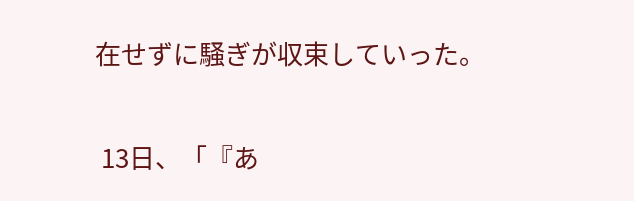在せずに騒ぎが収束していった。

 13日、「『あ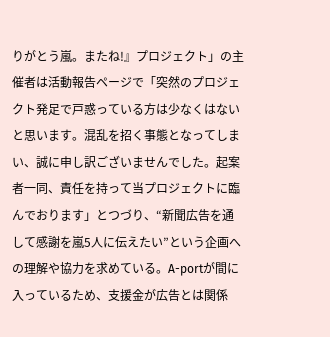りがとう嵐。またね!』プロジェクト」の主催者は活動報告ページで「突然のプロジェクト発足で戸惑っている方は少なくはないと思います。混乱を招く事態となってしまい、誠に申し訳ございませんでした。起案者一同、責任を持って当プロジェクトに臨んでおります」とつづり、“新聞広告を通して感謝を嵐5人に伝えたい”という企画への理解や協力を求めている。A-portが間に入っているため、支援金が広告とは関係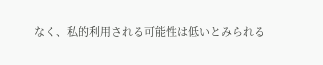なく、私的利用される可能性は低いとみられる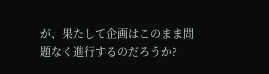が、果たして企画はこのまま問題なく進行するのだろうか?